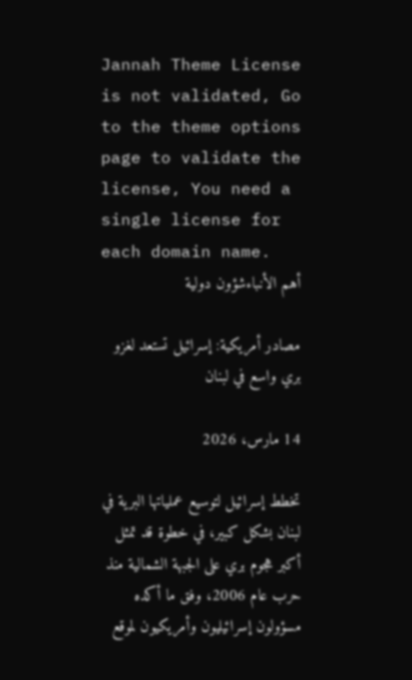Jannah Theme License is not validated, Go to the theme options page to validate the license, You need a single license for each domain name.
أهم الأنباءشؤون دولية

مصادر أمريكية: إسرائيل تستعد لغزو بري واسع في لبنان

14 مارس، 2026

تخطط إسرائيل لتوسيع عملياتها البرية في لبنان بشكل كبير، في خطوة قد تمثل أكبر هجوم بري على الجبهة الشمالية منذ حرب عام 2006، وفق ما أكده مسؤولون إسرائيليون وأمريكيون لموقع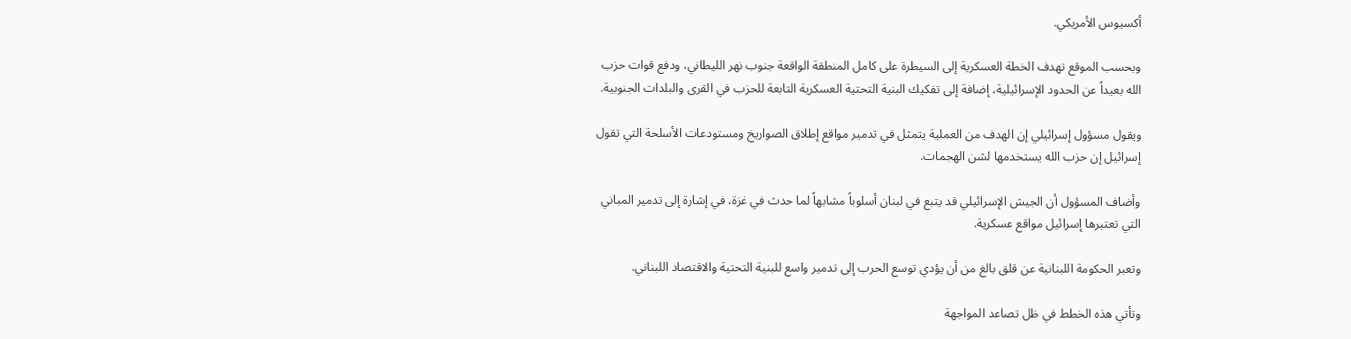أكسيوس الأمريكي.

وبحسب الموقع تهدف الخطة العسكرية إلى السيطرة على كامل المنطقة الواقعة جنوب نهر الليطاني، ودفع قوات حزب الله بعيداً عن الحدود الإسرائيلية، إضافة إلى تفكيك البنية التحتية العسكرية التابعة للحزب في القرى والبلدات الجنوبية.

ويقول مسؤول إسرائيلي إن الهدف من العملية يتمثل في تدمير مواقع إطلاق الصواريخ ومستودعات الأسلحة التي تقول إسرائيل إن حزب الله يستخدمها لشن الهجمات.

وأضاف المسؤول أن الجيش الإسرائيلي قد يتبع في لبنان أسلوباً مشابهاً لما حدث في غزة، في إشارة إلى تدمير المباني التي تعتبرها إسرائيل مواقع عسكرية.

وتعبر الحكومة اللبنانية عن قلق بالغ من أن يؤدي توسع الحرب إلى تدمير واسع للبنية التحتية والاقتصاد اللبناني.

وتأتي هذه الخطط في ظل تصاعد المواجهة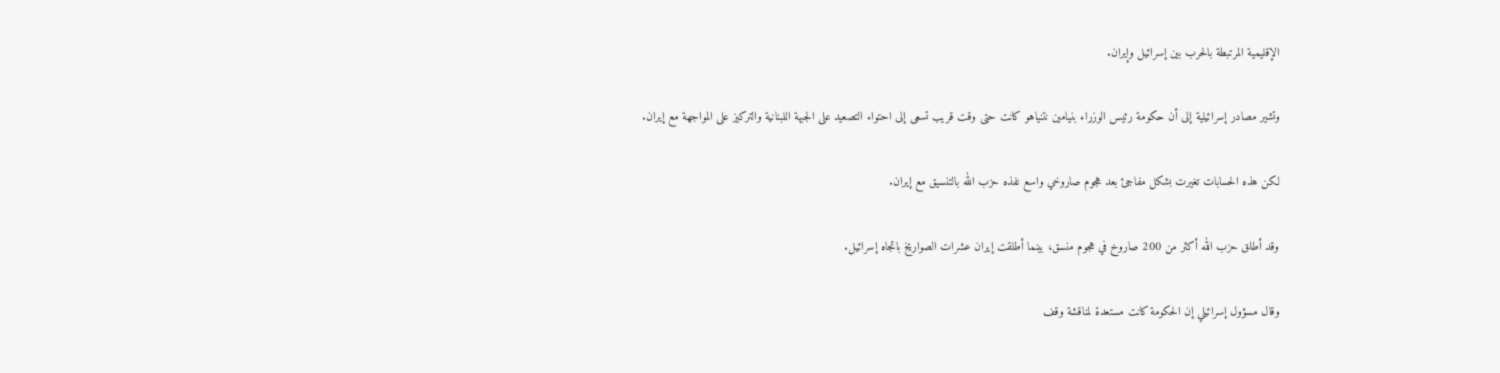الإقليمية المرتبطة بالحرب بين إسرائيل وإيران.

وتشير مصادر إسرائيلية إلى أن حكومة رئيس الوزراء بنيامين نتنياهو كانت حتى وقت قريب تسعى إلى احتواء التصعيد على الجبهة اللبنانية والتركيز على المواجهة مع إيران.

لكن هذه الحسابات تغيرت بشكل مفاجئ بعد هجوم صاروخي واسع نفذه حزب الله بالتنسيق مع إيران.

وقد أطلق حزب الله أكثر من 200 صاروخ في هجوم منسق، بينما أطلقت إيران عشرات الصواريخ باتجاه إسرائيل.

وقال مسؤول إسرائيلي إن الحكومة كانت مستعدة لمناقشة وقف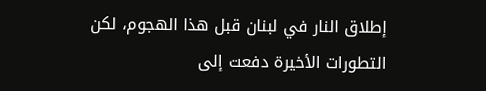إطلاق النار في لبنان قبل هذا الهجوم، لكن التطورات الأخيرة دفعت إلى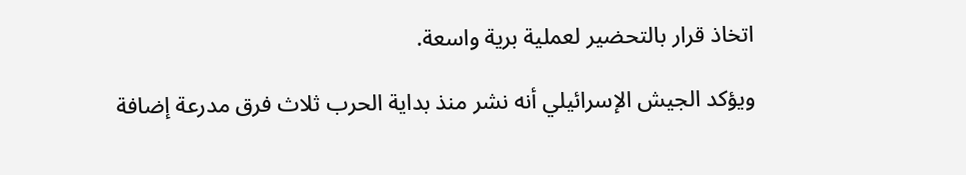اتخاذ قرار بالتحضير لعملية برية واسعة.

ويؤكد الجيش الإسرائيلي أنه نشر منذ بداية الحرب ثلاث فرق مدرعة إضافة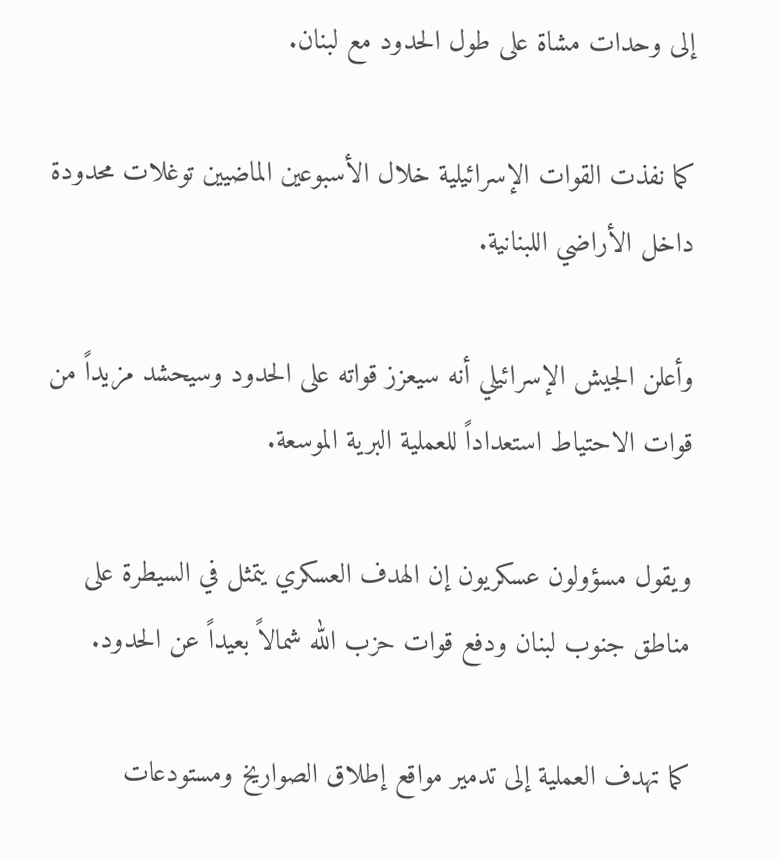إلى وحدات مشاة على طول الحدود مع لبنان.

كما نفذت القوات الإسرائيلية خلال الأسبوعين الماضيين توغلات محدودة داخل الأراضي اللبنانية.

وأعلن الجيش الإسرائيلي أنه سيعزز قواته على الحدود وسيحشد مزيداً من قوات الاحتياط استعداداً للعملية البرية الموسعة.

ويقول مسؤولون عسكريون إن الهدف العسكري يتمثل في السيطرة على مناطق جنوب لبنان ودفع قوات حزب الله شمالاً بعيداً عن الحدود.

كما تهدف العملية إلى تدمير مواقع إطلاق الصواريخ ومستودعات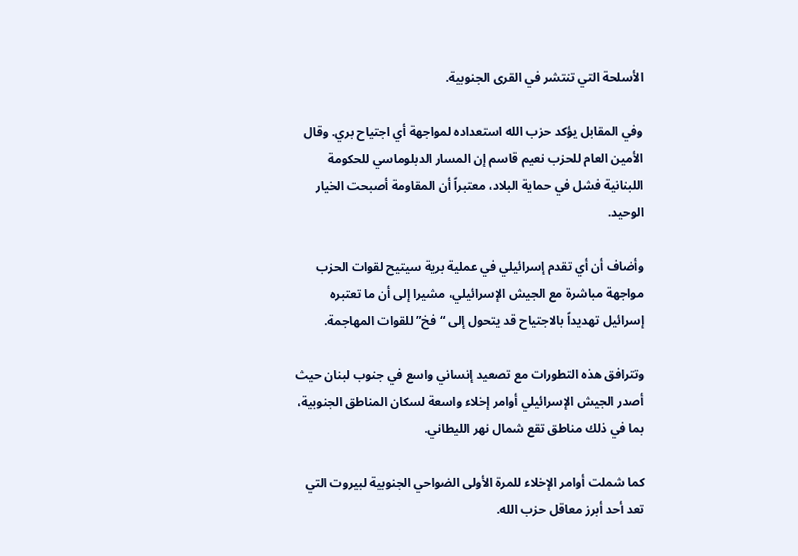الأسلحة التي تنتشر في القرى الجنوبية.

وفي المقابل يؤكد حزب الله استعداده لمواجهة أي اجتياح بري. وقال الأمين العام للحزب نعيم قاسم إن المسار الدبلوماسي للحكومة اللبنانية فشل في حماية البلاد، معتبراً أن المقاومة أصبحت الخيار الوحيد.

وأضاف أن أي تقدم إسرائيلي في عملية برية سيتيح لقوات الحزب مواجهة مباشرة مع الجيش الإسرائيلي، مشيرا إلى أن ما تعتبره إسرائيل تهديداً بالاجتياح قد يتحول إلى “فخ” للقوات المهاجمة.

وتترافق هذه التطورات مع تصعيد إنساني واسع في جنوب لبنان حيث أصدر الجيش الإسرائيلي أوامر إخلاء واسعة لسكان المناطق الجنوبية، بما في ذلك مناطق تقع شمال نهر الليطاني.

كما شملت أوامر الإخلاء للمرة الأولى الضواحي الجنوبية لبيروت التي تعد أحد أبرز معاقل حزب الله.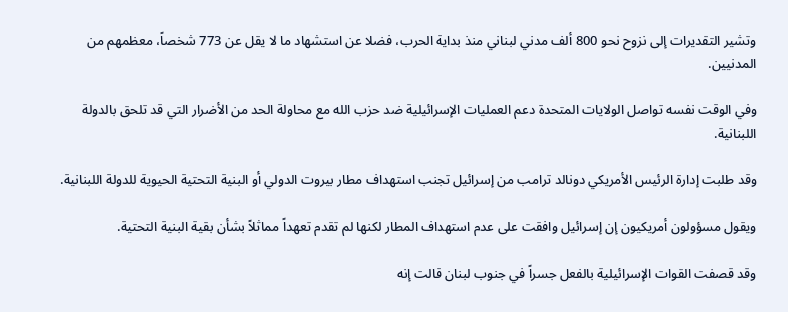وتشير التقديرات إلى نزوح نحو 800 ألف مدني لبناني منذ بداية الحرب، فضلا عن استشهاد ما لا يقل عن 773 شخصاً، معظمهم من المدنيين.

وفي الوقت نفسه تواصل الولايات المتحدة دعم العمليات الإسرائيلية ضد حزب الله مع محاولة الحد من الأضرار التي قد تلحق بالدولة اللبنانية.

وقد طلبت إدارة الرئيس الأمريكي دونالد ترامب من إسرائيل تجنب استهداف مطار بيروت الدولي أو البنية التحتية الحيوية للدولة اللبنانية.

ويقول مسؤولون أمريكيون إن إسرائيل وافقت على عدم استهداف المطار لكنها لم تقدم تعهداً مماثلاً بشأن بقية البنية التحتية.

وقد قصفت القوات الإسرائيلية بالفعل جسراً في جنوب لبنان قالت إنه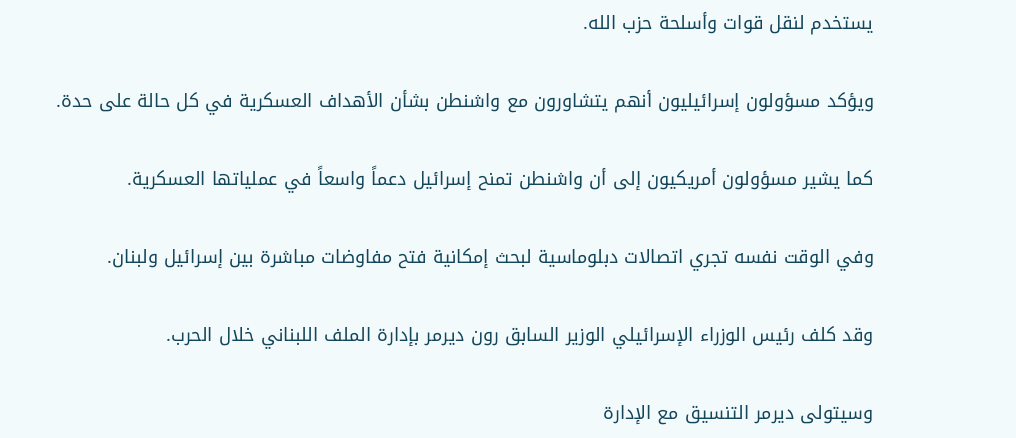يستخدم لنقل قوات وأسلحة حزب الله.

ويؤكد مسؤولون إسرائيليون أنهم يتشاورون مع واشنطن بشأن الأهداف العسكرية في كل حالة على حدة.

كما يشير مسؤولون أمريكيون إلى أن واشنطن تمنح إسرائيل دعماً واسعاً في عملياتها العسكرية.

وفي الوقت نفسه تجري اتصالات دبلوماسية لبحث إمكانية فتح مفاوضات مباشرة بين إسرائيل ولبنان.

وقد كلف رئيس الوزراء الإسرائيلي الوزير السابق رون ديرمر بإدارة الملف اللبناني خلال الحرب.

وسيتولى ديرمر التنسيق مع الإدارة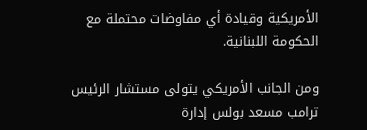الأمريكية وقيادة أي مفاوضات محتملة مع الحكومة اللبنانية.

ومن الجانب الأمريكي يتولى مستشار الرئيس ترامب مسعد بولس إدارة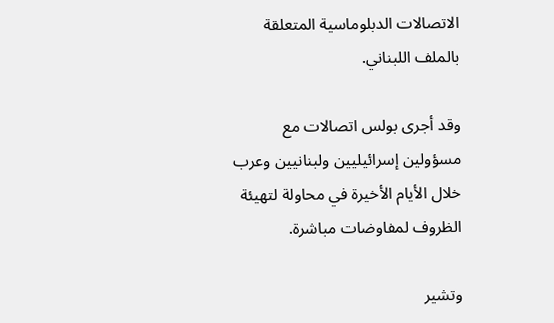الاتصالات الدبلوماسية المتعلقة بالملف اللبناني.

وقد أجرى بولس اتصالات مع مسؤولين إسرائيليين ولبنانيين وعرب خلال الأيام الأخيرة في محاولة لتهيئة الظروف لمفاوضات مباشرة.

وتشير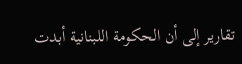تقارير إلى أن الحكومة اللبنانية أبدت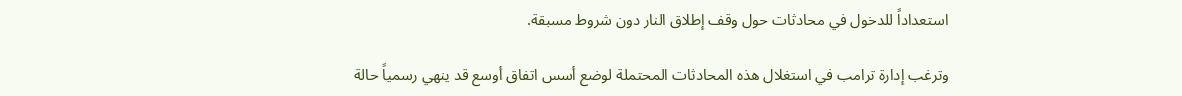استعداداً للدخول في محادثات حول وقف إطلاق النار دون شروط مسبقة.

وترغب إدارة ترامب في استغلال هذه المحادثات المحتملة لوضع أسس اتفاق أوسع قد ينهي رسمياً حالة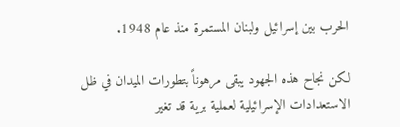الحرب بين إسرائيل ولبنان المستمرة منذ عام 1948.

لكن نجاح هذه الجهود يبقى مرهوناً بتطورات الميدان في ظل الاستعدادات الإسرائيلية لعملية برية قد تغير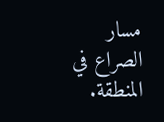مسار الصراع في المنطقة.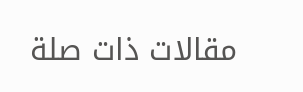مقالات ذات صلة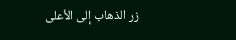زر الذهاب إلى الأعلى